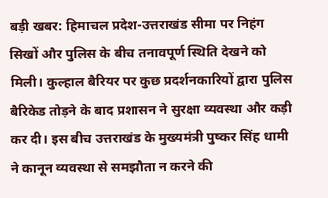बड़ी खबर: हिमाचल प्रदेश-उत्तराखंड सीमा पर निहंग सिखों और पुलिस के बीच तनावपूर्ण स्थिति देखने को मिली। कुल्हाल बैरियर पर कुछ प्रदर्शनकारियों द्वारा पुलिस बैरिकेड तोड़ने के बाद प्रशासन ने सुरक्षा व्यवस्था और कड़ी कर दी। इस बीच उत्तराखंड के मुख्यमंत्री पुष्कर सिंह धामी ने कानून व्यवस्था से समझौता न करने की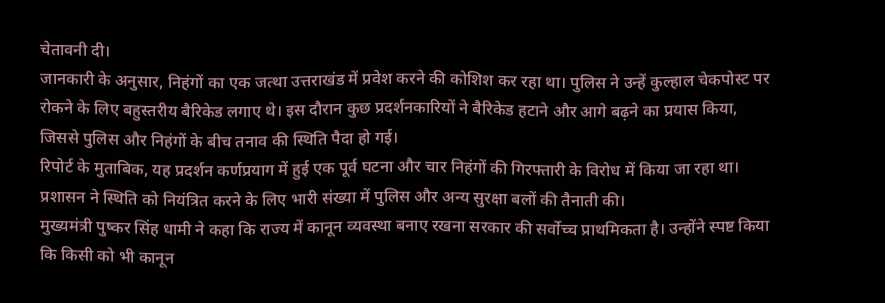चेतावनी दी।
जानकारी के अनुसार, निहंगों का एक जत्था उत्तराखंड में प्रवेश करने की कोशिश कर रहा था। पुलिस ने उन्हें कुल्हाल चेकपोस्ट पर रोकने के लिए बहुस्तरीय बैरिकेड लगाए थे। इस दौरान कुछ प्रदर्शनकारियों ने बैरिकेड हटाने और आगे बढ़ने का प्रयास किया, जिससे पुलिस और निहंगों के बीच तनाव की स्थिति पैदा हो गई।
रिपोर्ट के मुताबिक, यह प्रदर्शन कर्णप्रयाग में हुई एक पूर्व घटना और चार निहंगों की गिरफ्तारी के विरोध में किया जा रहा था। प्रशासन ने स्थिति को नियंत्रित करने के लिए भारी संख्या में पुलिस और अन्य सुरक्षा बलों की तैनाती की।
मुख्यमंत्री पुष्कर सिंह धामी ने कहा कि राज्य में कानून व्यवस्था बनाए रखना सरकार की सर्वोच्च प्राथमिकता है। उन्होंने स्पष्ट किया कि किसी को भी कानून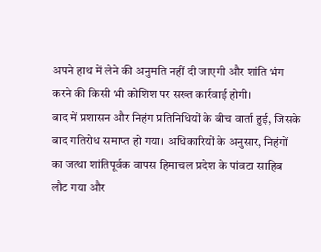अपने हाथ में लेने की अनुमति नहीं दी जाएगी और शांति भंग करने की किसी भी कोशिश पर सख्त कार्रवाई होगी।
बाद में प्रशासन और निहंग प्रतिनिधियों के बीच वार्ता हुई, जिसके बाद गतिरोध समाप्त हो गया। अधिकारियों के अनुसार, निहंगों का जत्था शांतिपूर्वक वापस हिमाचल प्रदेश के पांवटा साहिब लौट गया और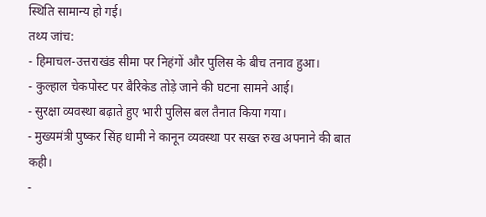स्थिति सामान्य हो गई।
तथ्य जांच:
- हिमाचल-उत्तराखंड सीमा पर निहंगों और पुलिस के बीच तनाव हुआ।
- कुल्हाल चेकपोस्ट पर बैरिकेड तोड़े जाने की घटना सामने आई।
- सुरक्षा व्यवस्था बढ़ाते हुए भारी पुलिस बल तैनात किया गया।
- मुख्यमंत्री पुष्कर सिंह धामी ने कानून व्यवस्था पर सख्त रुख अपनाने की बात कही।
-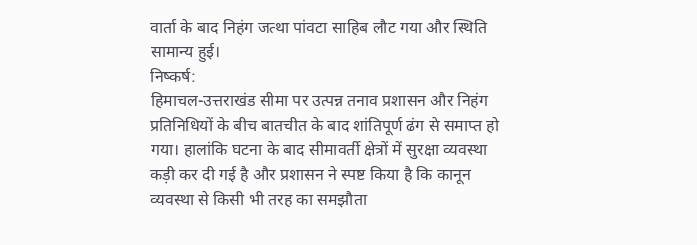वार्ता के बाद निहंग जत्था पांवटा साहिब लौट गया और स्थिति सामान्य हुई।
निष्कर्ष:
हिमाचल-उत्तराखंड सीमा पर उत्पन्न तनाव प्रशासन और निहंग प्रतिनिधियों के बीच बातचीत के बाद शांतिपूर्ण ढंग से समाप्त हो गया। हालांकि घटना के बाद सीमावर्ती क्षेत्रों में सुरक्षा व्यवस्था कड़ी कर दी गई है और प्रशासन ने स्पष्ट किया है कि कानून व्यवस्था से किसी भी तरह का समझौता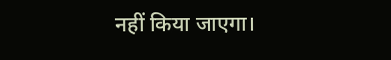नहीं किया जाएगा।